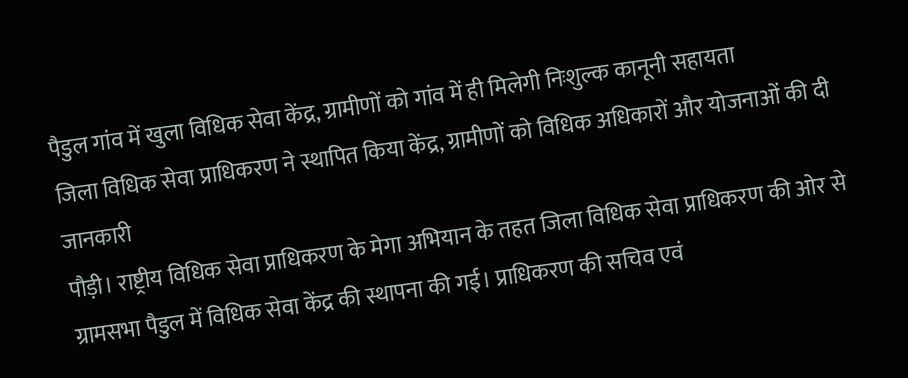पैडुल गांव में खुला विधिक सेवा केंद्र, ग्रामीणों को गांव में ही मिलेगी निःशुल्क कानूनी सहायता
जिला विधिक सेवा प्राधिकरण ने स्थापित किया केंद्र, ग्रामीणों को विधिक अधिकारों और योजनाओं की दी जानकारी
पौड़ी। राष्ट्रीय विधिक सेवा प्राधिकरण के मेगा अभियान के तहत जिला विधिक सेवा प्राधिकरण की ओर से ग्रामसभा पैडुल में विधिक सेवा केंद्र की स्थापना की गई। प्राधिकरण की सचिव एवं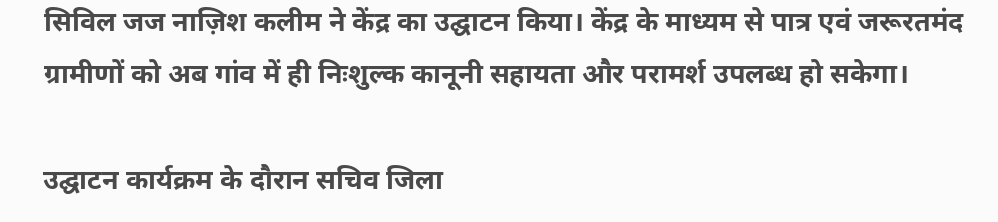सिविल जज नाज़िश कलीम ने केंद्र का उद्घाटन किया। केंद्र के माध्यम से पात्र एवं जरूरतमंद ग्रामीणों को अब गांव में ही निःशुल्क कानूनी सहायता और परामर्श उपलब्ध हो सकेगा।

उद्घाटन कार्यक्रम के दौरान सचिव जिला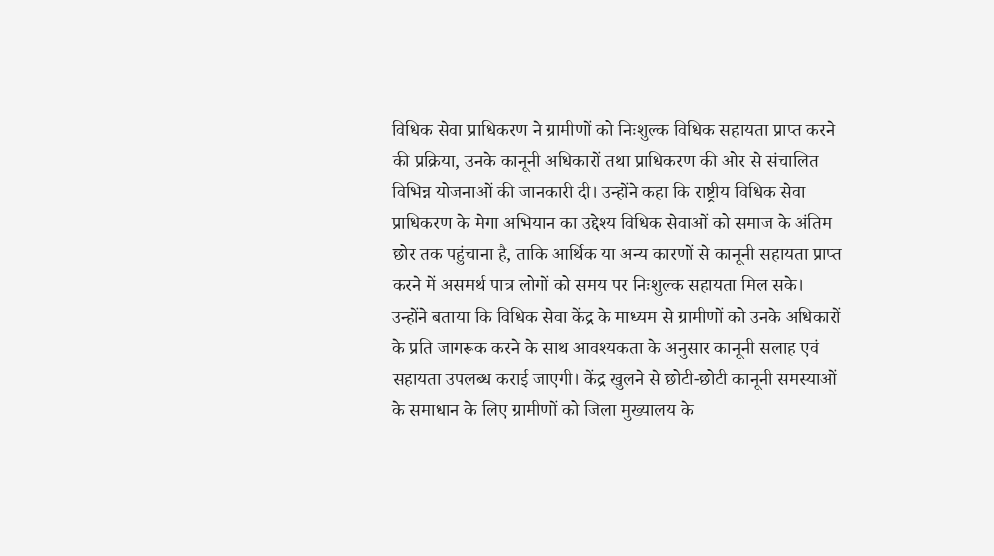विधिक सेवा प्राधिकरण ने ग्रामीणों को निःशुल्क विधिक सहायता प्राप्त करने की प्रक्रिया, उनके कानूनी अधिकारों तथा प्राधिकरण की ओर से संचालित विभिन्न योजनाओं की जानकारी दी। उन्होंने कहा कि राष्ट्रीय विधिक सेवा प्राधिकरण के मेगा अभियान का उद्देश्य विधिक सेवाओं को समाज के अंतिम छोर तक पहुंचाना है, ताकि आर्थिक या अन्य कारणों से कानूनी सहायता प्राप्त करने में असमर्थ पात्र लोगों को समय पर निःशुल्क सहायता मिल सके।
उन्होंने बताया कि विधिक सेवा केंद्र के माध्यम से ग्रामीणों को उनके अधिकारों के प्रति जागरूक करने के साथ आवश्यकता के अनुसार कानूनी सलाह एवं सहायता उपलब्ध कराई जाएगी। केंद्र खुलने से छोटी-छोटी कानूनी समस्याओं के समाधान के लिए ग्रामीणों को जिला मुख्यालय के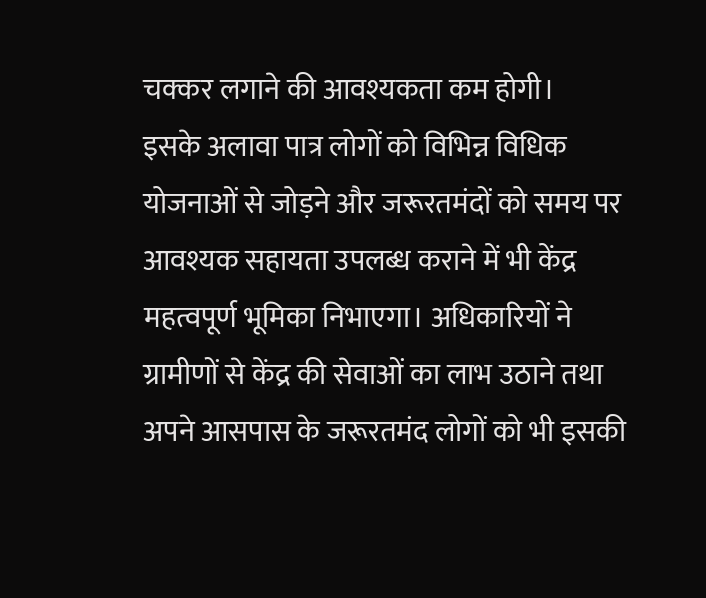चक्कर लगाने की आवश्यकता कम होगी।
इसके अलावा पात्र लोगों को विभिन्न विधिक योजनाओं से जोड़ने और जरूरतमंदों को समय पर आवश्यक सहायता उपलब्ध कराने में भी केंद्र महत्वपूर्ण भूमिका निभाएगा। अधिकारियों ने ग्रामीणों से केंद्र की सेवाओं का लाभ उठाने तथा अपने आसपास के जरूरतमंद लोगों को भी इसकी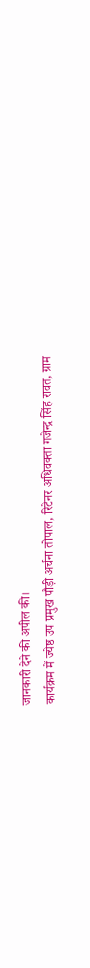जानकारी देने की अपील की।
कार्यक्रम में ज्येष्ठ उप प्रमुख पौड़ी अर्चना तोपाल, रिटेनर अधिवक्ता गजेन्द्र सिंह रावत, ग्राम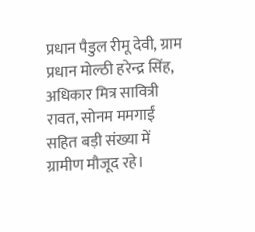प्रधान पैडुल रीमू देवी, ग्राम प्रधान मोल्ठी हरेन्द्र सिंह, अधिकार मित्र सावित्री रावत, सोनम ममगाईं सहित बड़ी संख्या में ग्रामीण मौजूद रहे।